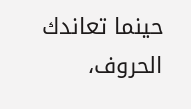حينما تعاندك الحروف،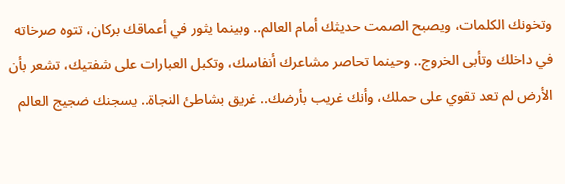وتخونك الكلمات، ويصبح الصمت حديثك أمام العالم.. وبينما يثور في أعماقك بركان، تتوه صرخاته في داخلك وتأبى الخروج.. وحينما تحاصر مشاعرك أنفاسك، وتكبل العبارات على شفتيك، تشعر بأن الأرض لم تعد تقوي على حملك، وأنك غريب بأرضك.. غريق بشاطئ النجاة.. يسجنك ضجيج العالم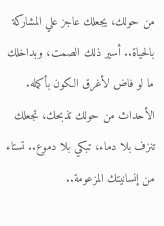من حولك، يجعلك عاجز علي المشاركة بالحياة.. أسير ذلك الصمت، وبداخلك ما لو فاض لأغرق الكون بأكمله.
الأحداث من حولك تذبحك، تجعلك تنزف بلا دماء، تبكي بلا دموع.. تستاء من إنسانيتك المزعومة..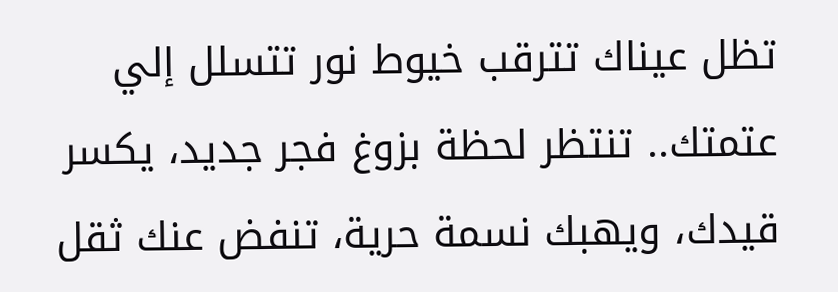تظل عيناك تترقب خيوط نور تتسلل إلي عتمتك.. تنتظر لحظة بزوغ فجر جديد، يكسر قيدك، ويهبك نسمة حرية، تنفض عنك ثقل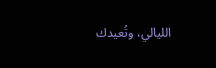الليالي، وتُعيدك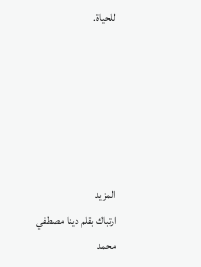للحياة.






المزيد
ارتباك بقلم دينا مصطفي محمد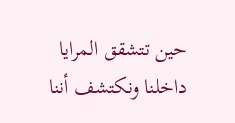حين تتشقق المرايا داخلنا ونكتشف أننا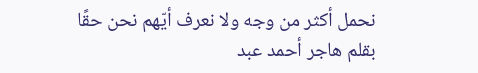نحمل أكثر من وجه ولا نعرف أيّهم نحن حقًا بقلم هاجر أحمد عبد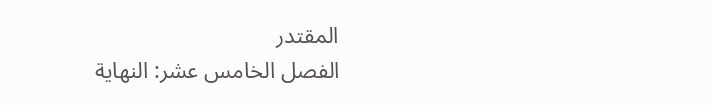المقتدر
الفصل الخامس عشر: النهاية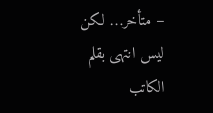– متأخر… لكن ليس انتهى بقلم الكاتب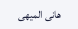هانى الميهى